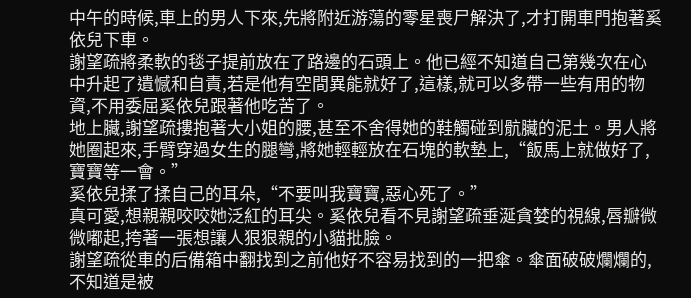中午的時候,車上的男人下來,先將附近游蕩的零星喪尸解決了,才打開車門抱著奚依兒下車。
謝望疏將柔軟的毯子提前放在了路邊的石頭上。他已經不知道自己第幾次在心中升起了遺憾和自責,若是他有空間異能就好了,這樣,就可以多帶一些有用的物資,不用委屈奚依兒跟著他吃苦了。
地上臟,謝望疏摟抱著大小姐的腰,甚至不舍得她的鞋觸碰到骯臟的泥土。男人將她圈起來,手臂穿過女生的腿彎,將她輕輕放在石塊的軟墊上,“飯馬上就做好了,寶寶等一會。”
奚依兒揉了揉自己的耳朵,“不要叫我寶寶,惡心死了。”
真可愛,想親親咬咬她泛紅的耳尖。奚依兒看不見謝望疏垂涎貪婪的視線,唇瓣微微嘟起,挎著一張想讓人狠狠親的小貓批臉。
謝望疏從車的后備箱中翻找到之前他好不容易找到的一把傘。傘面破破爛爛的,不知道是被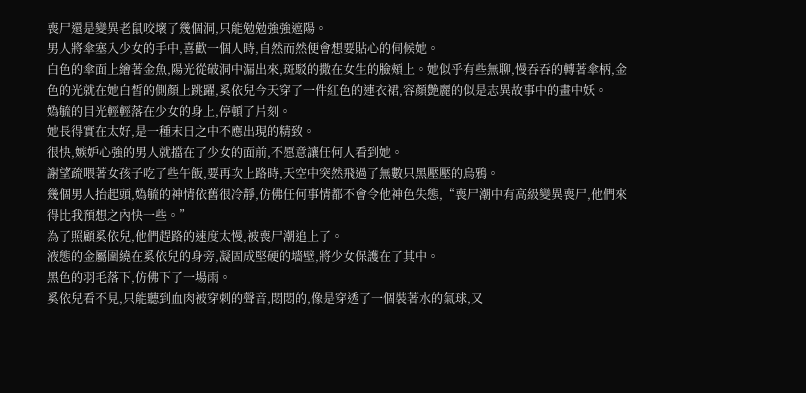喪尸還是變異老鼠咬壞了幾個洞,只能勉勉強強遮陽。
男人將傘塞入少女的手中,喜歡一個人時,自然而然便會想要貼心的伺候她。
白色的傘面上繪著金魚,陽光從破洞中漏出來,斑駁的撒在女生的臉頰上。她似乎有些無聊,慢吞吞的轉著傘柄,金色的光就在她白皙的側顏上跳躍,奚依兒今天穿了一件紅色的連衣裙,容顏艶麗的似是志異故事中的畫中妖。
媯毓的目光輕輕落在少女的身上,停頓了片刻。
她長得實在太好,是一種末日之中不應出現的精致。
很快,嫉妒心強的男人就擋在了少女的面前,不愿意讓任何人看到她。
謝望疏喂著女孩子吃了些午飯,要再次上路時,天空中突然飛過了無數只黑壓壓的烏鴉。
幾個男人抬起頭,媯毓的神情依舊很冷靜,仿佛任何事情都不會令他神色失態,“喪尸潮中有高級變異喪尸,他們來得比我預想之內快一些。”
為了照顧奚依兒,他們趕路的速度太慢,被喪尸潮追上了。
液態的金屬圍繞在奚依兒的身旁,凝固成堅硬的墻壁,將少女保護在了其中。
黑色的羽毛落下,仿佛下了一場雨。
奚依兒看不見,只能聽到血肉被穿刺的聲音,悶悶的,像是穿透了一個裝著水的氣球,又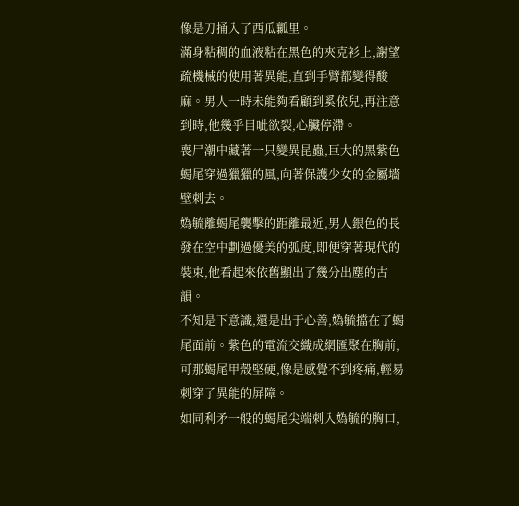像是刀捅入了西瓜瓤里。
滿身粘稠的血液粘在黑色的夾克衫上,謝望疏機械的使用著異能,直到手臂都變得酸麻。男人一時未能夠看顧到奚依兒,再注意到時,他幾乎目呲欲裂,心臟停滯。
喪尸潮中藏著一只變異昆蟲,巨大的黑紫色蝎尾穿過獵獵的風,向著保護少女的金屬墻壁刺去。
媯毓離蝎尾襲擊的距離最近,男人銀色的長發在空中劃過優美的弧度,即便穿著現代的裝束,他看起來依舊顯出了幾分出塵的古韻。
不知是下意識,還是出于心善,媯毓擋在了蝎尾面前。紫色的電流交織成網匯聚在胸前,可那蝎尾甲殼堅硬,像是感覺不到疼痛,輕易刺穿了異能的屏障。
如同利矛一般的蝎尾尖端刺入媯毓的胸口,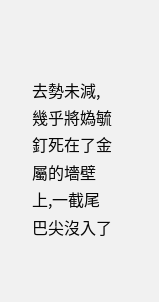去勢未減,幾乎將媯毓釘死在了金屬的墻壁上,一截尾巴尖沒入了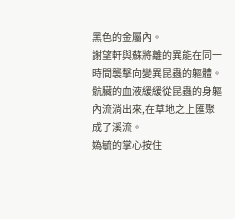黑色的金屬內。
謝望軒與蘇將離的異能在同一時間襲擊向變異昆蟲的軀體。
骯臟的血液緩緩從昆蟲的身軀內流淌出來,在草地之上匯聚成了溪流。
媯毓的掌心按住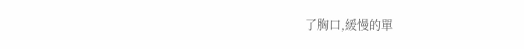了胸口,緩慢的單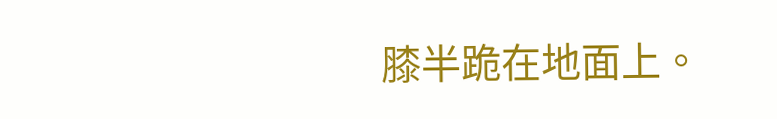膝半跪在地面上。